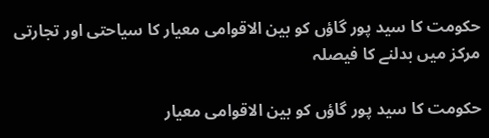حکومت کا سید پور گاؤں کو بین الاقوامی معیار کا سیاحتی اور تجارتی مرکز میں بدلنے کا فیصلہ

حکومت کا سید پور گاؤں کو بین الاقوامی معیار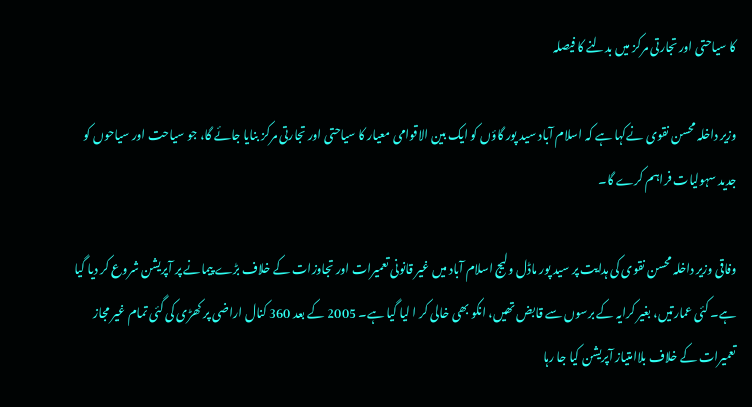کا سیاحتی اور تجارتی مرکز میں بدلنے کا فیصلہ

وزیر داخلہ محسن نقوی نےکہا ہے کہ اسلام آباد سید پور گاؤں کو ایک بین الاقوامی معیار کا سیاحتی اور تجارتی مرکز بنایا جائے گا، جو سیاحت اور سیاحوں کو جدید سہولیات فراہم کرے گا۔

وفاقی وزیر داخلہ محسن نقوی کی ہدایت پر سید پور ماڈل ولیج اسلام آباد میں غیر قانونی تعمیرات اور تجاوزات کے خلاف بڑے پیمانے پر آپریشن شروع کر دیا گیا ہے۔ کئی عمارتیں، بغیر کرایہ کے برسوں سے قابض تھیں، انکو بھی خالی کر ا لیا گیا ہے۔ 2005 کے بعد 360 کنال اراضی پر کھڑی کی گئی تمام غیر مجاز تعمیرات کے خلاف بلاامتیاز آپریشن کیا جا رہا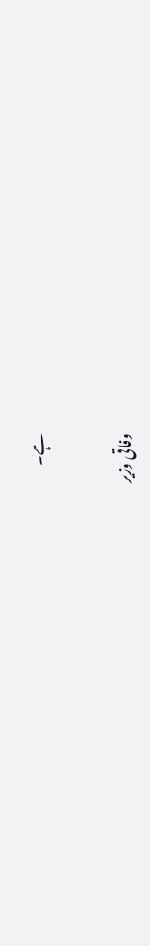ہے۔

وفاقی وزیر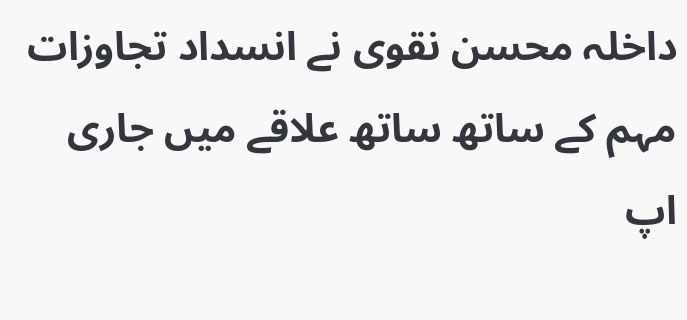داخلہ محسن نقوی نے انسداد تجاوزات مہم کے ساتھ ساتھ علاقے میں جاری اپ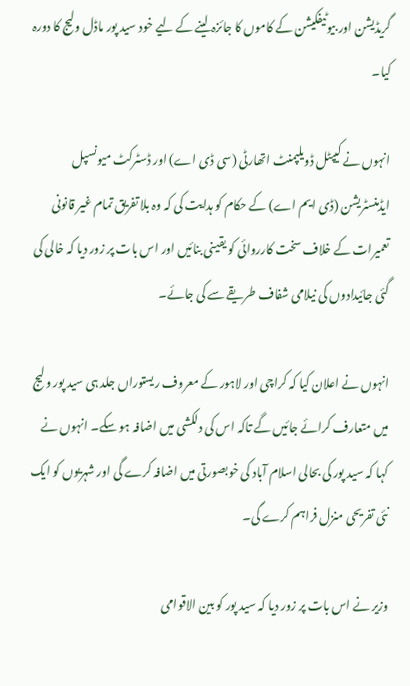گریڈیشن اور بیوٹیفکیشن کے کاموں کا جائزہ لینے کے لیے خود سید پور ماڈل ولیج کا دورہ کیا۔

انہوں نے کیپٹل ڈویلپمنٹ اتھارٹی (سی ڈی اے) اور ڈسٹرکٹ میونسپل ایڈمنسٹریشن (ڈی ایم اے) کے حکام کو ہدایت کی کہ وہ بلا تفریق تمام غیر قانونی تعمیرات کے خلاف سخت کارروائی کو یقینی بنائیں اور اس بات پر زور دیا کہ خالی کی گئی جائیدادوں کی نیلامی شفاف طریقے سے کی جائے۔

انہوں نے اعلان کیا کہ کراچی اور لاہور کے معروف ریستوراں جلد ہی سید پور ولیج میں متعارف کرائے جائیں گے تاکہ اس کی دلکشی میں اضافہ ہو سکے۔ انہوں نے کہا کہ سید پور کی بحالی اسلام آباد کی خوبصورتی میں اضافہ کرے گی اور شہریوں کو ایک نئی تفریحی منزل فراہم کرے گی۔

وزیر نے اس بات پر زور دیا کہ سید پور کو بین الاقوامی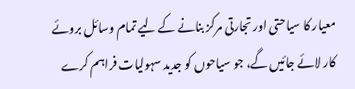معیار کا سیاحتی اور تجارتی مرکز بنانے کے لیے تمام وسائل بروئے کار لائے جائیں گے، جو سیاحوں کو جدید سہولیات فراہم کرے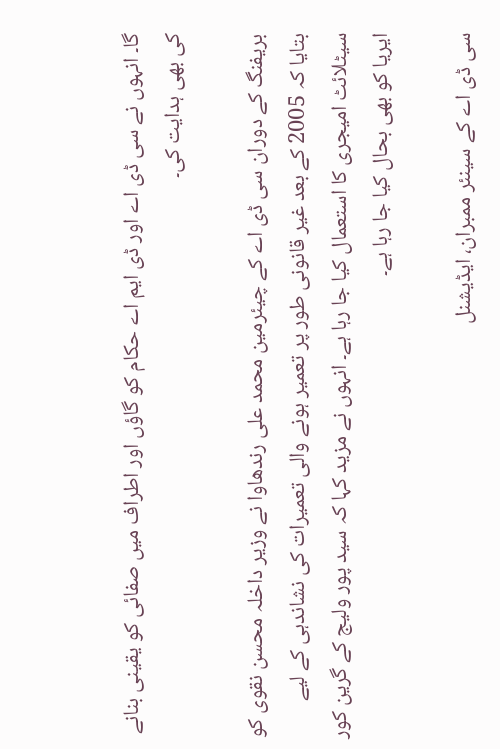گا۔ انہوں نے سی ڈی اے اور ڈی ایم اے حکام کو گاؤں اور اطراف میں صفائی کو یقینی بنانے کی بھی ہدایت کی۔

بریفنگ کے دوران سی ڈی اے کے چیئرمین محمد علی رندھاوا نے وزیر داخلہ محسن نقوی کو بتایا کہ 2005 کے بعد غیر قانونی طور پر تعمیر ہونے والی تعمیرات کی نشاندہی کے لیے سیٹلائٹ امیجری کا استعمال کیا جا رہا ہے۔ انہوں نے مزید کہا کہ سید پور ولیج کے گرین کور ایریا کو بھی بحال کیا جا رہا ہے۔

سی ڈی اے کے سینئر ممبران، ایڈیشنل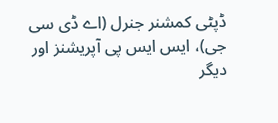ڈپٹی کمشنر جنرل (اے ڈی سی جی)، ایس ایس پی آپریشنز اور دیگر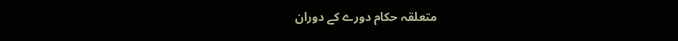متعلقہ حکام دورے کے دوران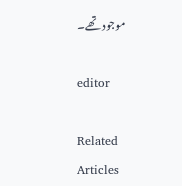موجود تھے۔

editor

Related Articles